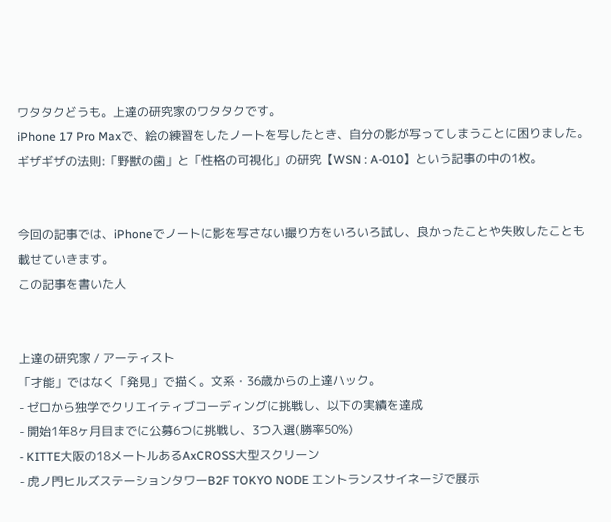ワタタクどうも。上達の研究家のワタタクです。
iPhone 17 Pro Maxで、絵の練習をしたノートを写したとき、自分の影が写ってしまうことに困りました。
ギザギザの法則:「野獣の歯」と「性格の可視化」の研究【WSN : A-010】という記事の中の1枚。


今回の記事では、iPhoneでノートに影を写さない撮り方をいろいろ試し、良かったことや失敗したことも載せていきます。
この記事を書いた人


上達の研究家 / アーティスト
「才能」ではなく「発見」で描く。文系・36歳からの上達ハック。
- ゼロから独学でクリエイティブコーディングに挑戦し、以下の実績を達成
- 開始1年8ヶ月目までに公募6つに挑戦し、3つ入選(勝率50%)
- KITTE大阪の18メートルあるAxCROSS大型スクリーン
- 虎ノ門ヒルズステーションタワーB2F TOKYO NODE エントランスサイネージで展示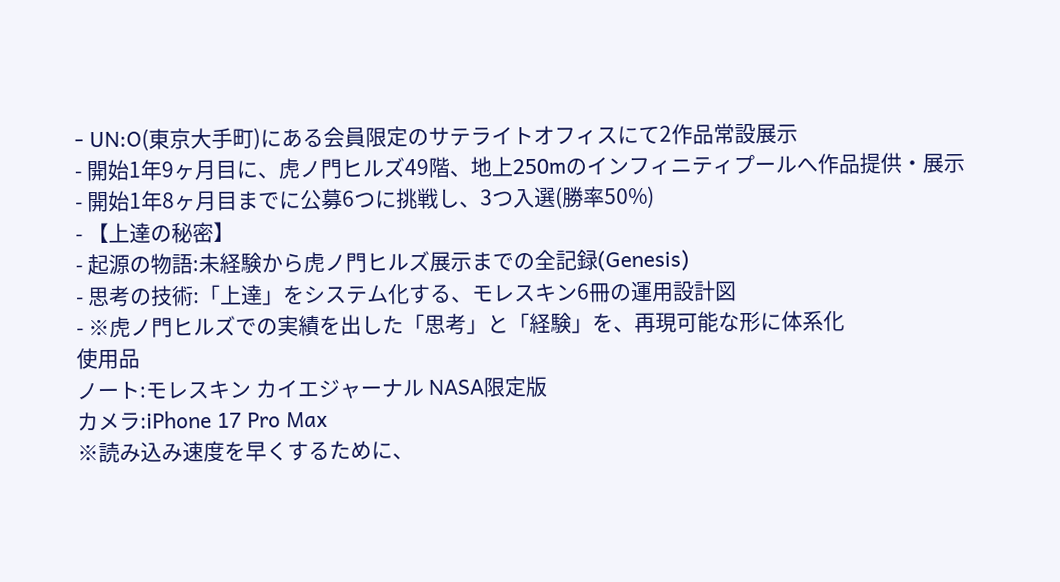- UN:O(東京大手町)にある会員限定のサテライトオフィスにて2作品常設展示
- 開始1年9ヶ月目に、虎ノ門ヒルズ49階、地上250mのインフィニティプールへ作品提供・展示
- 開始1年8ヶ月目までに公募6つに挑戦し、3つ入選(勝率50%)
- 【上達の秘密】
- 起源の物語:未経験から虎ノ門ヒルズ展示までの全記録(Genesis)
- 思考の技術:「上達」をシステム化する、モレスキン6冊の運用設計図
- ※虎ノ門ヒルズでの実績を出した「思考」と「経験」を、再現可能な形に体系化
使用品
ノート:モレスキン カイエジャーナル NASA限定版
カメラ:iPhone 17 Pro Max
※読み込み速度を早くするために、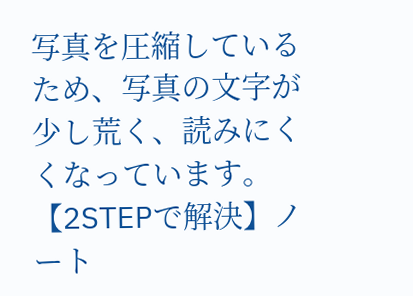写真を圧縮しているため、写真の文字が少し荒く、読みにくくなっています。
【2STEPで解決】ノート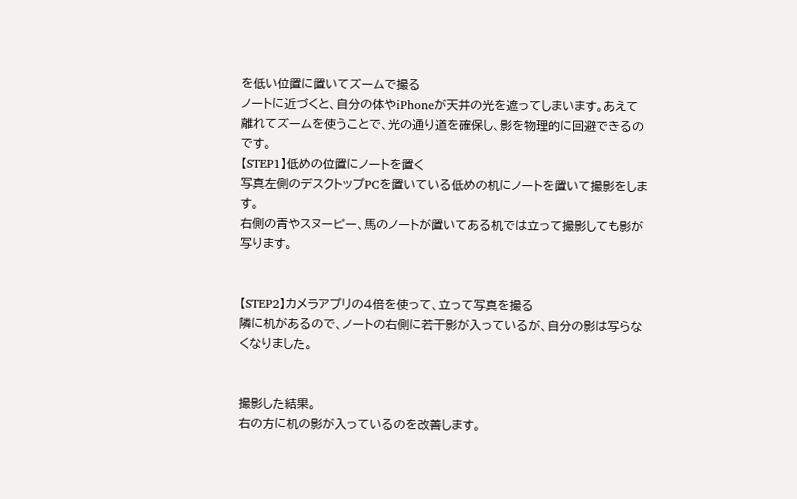を低い位置に置いてズームで撮る
ノートに近づくと、自分の体やiPhoneが天井の光を遮ってしまいます。あえて離れてズームを使うことで、光の通り道を確保し、影を物理的に回避できるのです。
【STEP1】低めの位置にノートを置く
写真左側のデスクトップPCを置いている低めの机にノートを置いて撮影をします。
右側の青やスヌーピー、馬のノートが置いてある机では立って撮影しても影が写ります。


【STEP2】カメラアプリの4倍を使って、立って写真を撮る
隣に机があるので、ノートの右側に若干影が入っているが、自分の影は写らなくなりました。


撮影した結果。
右の方に机の影が入っているのを改善します。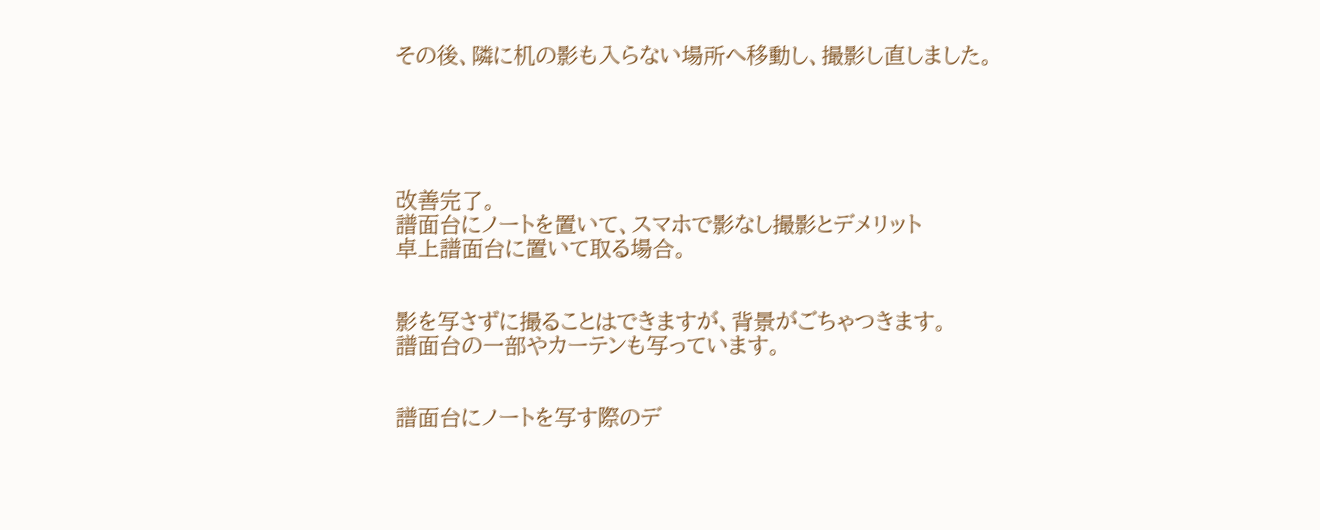その後、隣に机の影も入らない場所へ移動し、撮影し直しました。





改善完了。
譜面台にノートを置いて、スマホで影なし撮影とデメリット
卓上譜面台に置いて取る場合。


影を写さずに撮ることはできますが、背景がごちゃつきます。
譜面台の一部やカーテンも写っています。


譜面台にノートを写す際のデ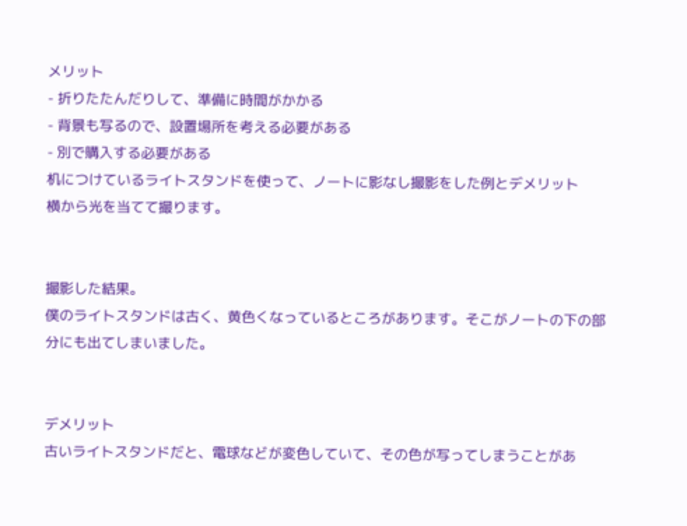メリット
- 折りたたんだりして、準備に時間がかかる
- 背景も写るので、設置場所を考える必要がある
- 別で購入する必要がある
机につけているライトスタンドを使って、ノートに影なし撮影をした例とデメリット
横から光を当てて撮ります。


撮影した結果。
僕のライトスタンドは古く、黄色くなっているところがあります。そこがノートの下の部分にも出てしまいました。


デメリット
古いライトスタンドだと、電球などが変色していて、その色が写ってしまうことがあ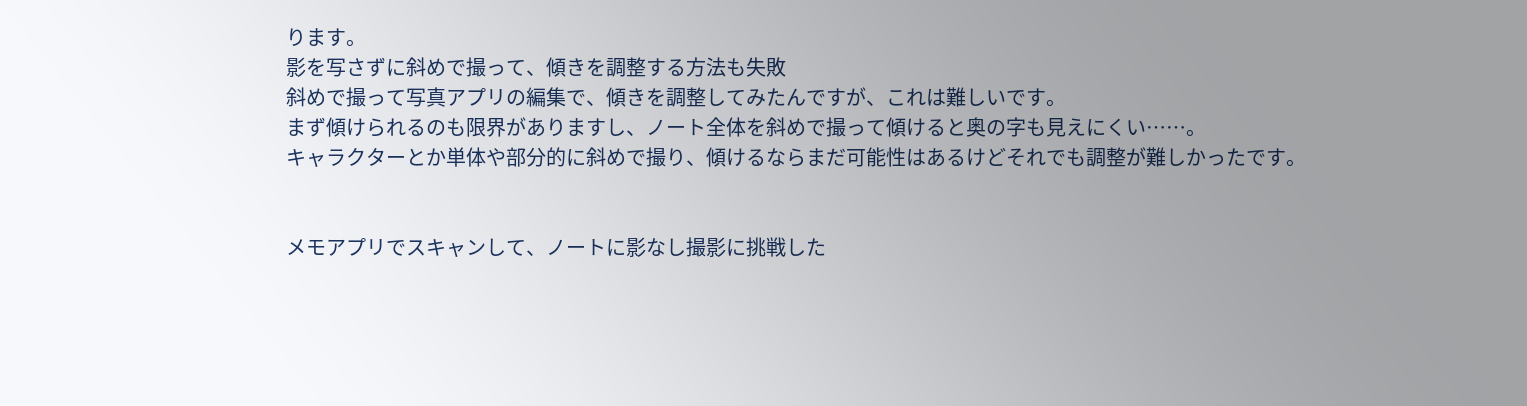ります。
影を写さずに斜めで撮って、傾きを調整する方法も失敗
斜めで撮って写真アプリの編集で、傾きを調整してみたんですが、これは難しいです。
まず傾けられるのも限界がありますし、ノート全体を斜めで撮って傾けると奥の字も見えにくい……。
キャラクターとか単体や部分的に斜めで撮り、傾けるならまだ可能性はあるけどそれでも調整が難しかったです。


メモアプリでスキャンして、ノートに影なし撮影に挑戦した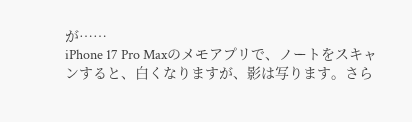が……
iPhone 17 Pro Maxのメモアプリで、ノートをスキャンすると、白くなりますが、影は写ります。さら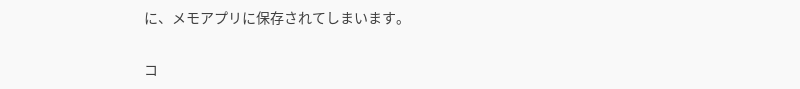に、メモアプリに保存されてしまいます。


コ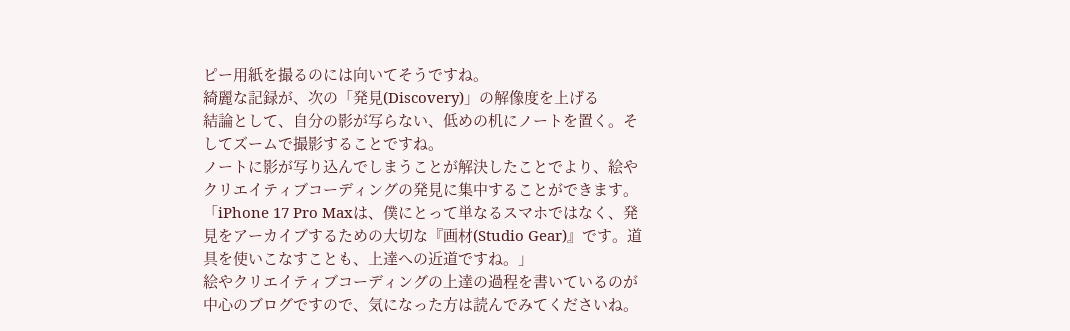ピー用紙を撮るのには向いてそうですね。
綺麗な記録が、次の「発見(Discovery)」の解像度を上げる
結論として、自分の影が写らない、低めの机にノートを置く。そしてズームで撮影することですね。
ノートに影が写り込んでしまうことが解決したことでより、絵やクリエイティブコーディングの発見に集中することができます。
「iPhone 17 Pro Maxは、僕にとって単なるスマホではなく、発見をアーカイブするための大切な『画材(Studio Gear)』です。道具を使いこなすことも、上達への近道ですね。」
絵やクリエイティブコーディングの上達の過程を書いているのが中心のブログですので、気になった方は読んでみてくださいね。